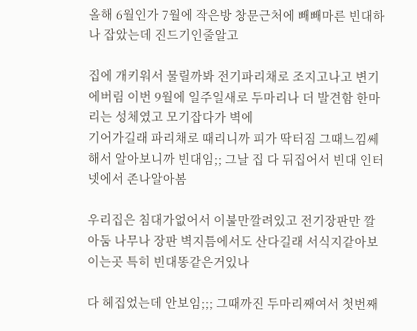올해 6월인가 7월에 작은방 창문근처에 빼빼마른 빈대하나 잡았는데 진드기인줄알고

집에 개키워서 물릴까봐 전기파리채로 조지고나고 변기에버림 이번 9월에 일주일새로 두마리나 더 발견함 한마리는 성체였고 모기잡다가 벽에
기어가길래 파리채로 때리니까 피가 딱터짐 그때느낌쎄해서 알아보니까 빈대임;; 그날 집 다 뒤집어서 빈대 인터넷에서 존나알아봄

우리집은 침대가없어서 이불만깔려있고 전기장판만 깔아둠 나무나 장판 벽지틈에서도 산다길래 서식지같아보이는곳 특히 빈대똥같은거있나

다 헤집었는데 안보임;;; 그때까진 두마리째여서 첫번째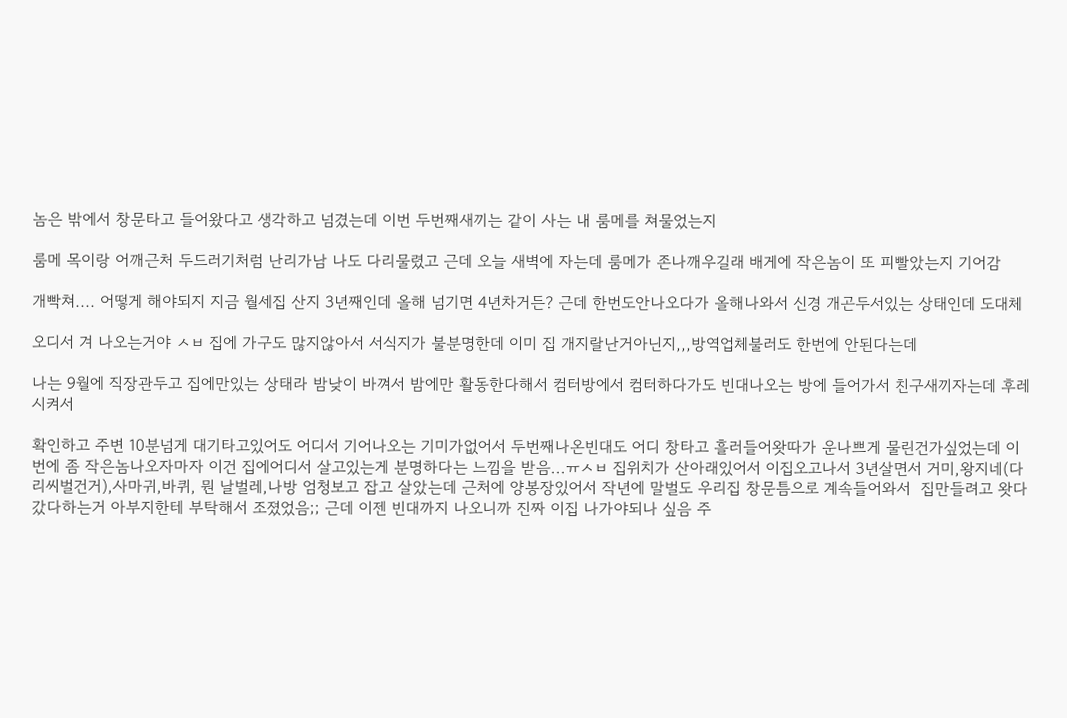놈은 밖에서 창문타고 들어왔다고 생각하고 넘겼는데 이번 두번째새끼는 같이 사는 내 룸메를 쳐물었는지

룸메 목이랑 어깨근처 두드러기처럼 난리가남 나도 다리물렸고 근데 오늘 새벽에 자는데 룸메가 존나깨우길래 배게에 작은놈이 또 피빨았는지 기어감

개빡쳐.... 어떻게 해야되지 지금 월세집 산지 3년째인데 올해 넘기면 4년차거든? 근데 한번도안나오다가 올해나와서 신경 개곤두서있는 상태인데 도대체

오디서 겨 나오는거야 ㅅㅂ 집에 가구도 많지않아서 서식지가 불분명한데 이미 집 개지랄난거아닌지,,,방역업체불러도 한번에 안된다는데

나는 9월에 직장관두고 집에만있는 상태라 밤낮이 바껴서 밤에만 활동한다해서 컴터방에서 컴터하다가도 빈대나오는 방에 들어가서 친구새끼자는데 후레시켜서

확인하고 주변 10분넘게 대기타고있어도 어디서 기어나오는 기미가없어서 두번째나온빈대도 어디 창타고 흘러들어왓따가 운나쁘게 물린건가싶었는데 이번에 좀 작은놈나오자마자 이건 집에어디서 살고있는게 분명하다는 느낌을 받음...ㅠㅅㅂ 집위치가 산아래있어서 이집오고나서 3년살면서 거미,왕지네(다리씨벌건거),사마귀,바퀴, 뭔 날벌레,나방 엄청보고 잡고 살았는데 근처에 양봉장있어서 작년에 말벌도 우리집 창문틈으로 계속들어와서  집만들려고 왓다갔다하는거 아부지한테 부탁해서 조졌었음;; 근데 이젠 빈대까지 나오니까 진짜 이집 나가야되나 싶음 주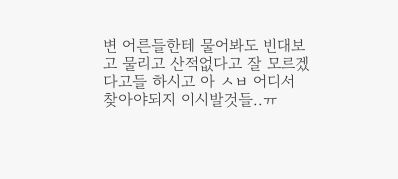변 어른들한테 물어봐도 빈대보고 물리고 산적없다고 잘 모르겠다고들 하시고 아 ㅅㅂ 어디서 찾아야되지 이시발것들..ㅠ